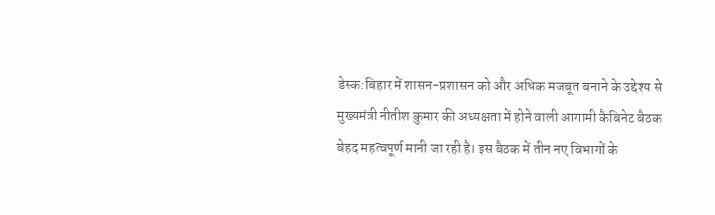डेस्क:बिहार में शासन-प्रशासन को और अधिक मजबूत बनाने के उद्देश्य से मुख्यमंत्री नीतीश कुमार की अध्यक्षता में होने वाली आगामी कैबिनेट बैठक बेहद महत्वपूर्ण मानी जा रही है। इस बैठक में तीन नए विभागों के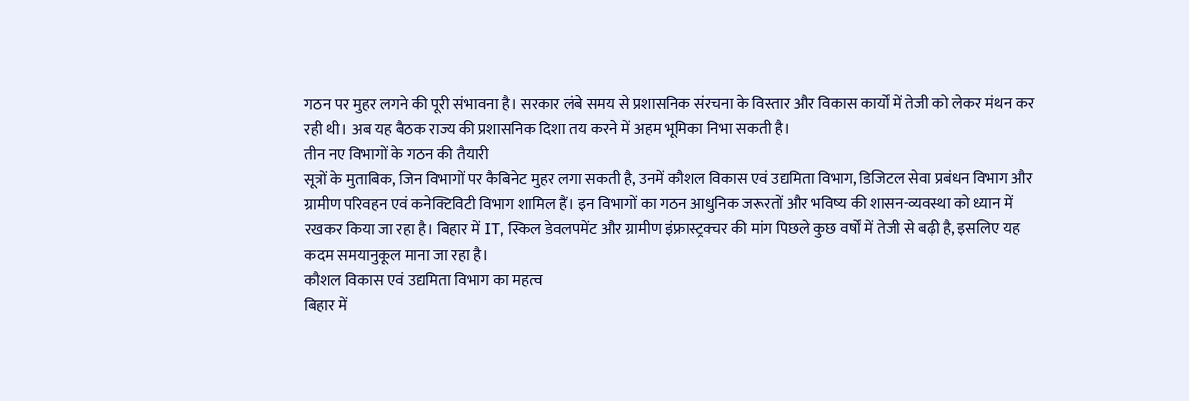गठन पर मुहर लगने की पूरी संभावना है। सरकार लंबे समय से प्रशासनिक संरचना के विस्तार और विकास कार्यों में तेजी को लेकर मंथन कर रही थी। अब यह बैठक राज्य की प्रशासनिक दिशा तय करने में अहम भूमिका निभा सकती है।
तीन नए विभागों के गठन की तैयारी
सूत्रों के मुताबिक, जिन विभागों पर कैबिनेट मुहर लगा सकती है, उनमें कौशल विकास एवं उद्यमिता विभाग, डिजिटल सेवा प्रबंधन विभाग और ग्रामीण परिवहन एवं कनेक्टिविटी विभाग शामिल हैं। इन विभागों का गठन आधुनिक जरूरतों और भविष्य की शासन-व्यवस्था को ध्यान में रखकर किया जा रहा है। बिहार में IT, स्किल डेवलपमेंट और ग्रामीण इंफ्रास्ट्रक्चर की मांग पिछले कुछ वर्षों में तेजी से बढ़ी है, इसलिए यह कदम समयानुकूल माना जा रहा है।
कौशल विकास एवं उद्यमिता विभाग का महत्व
बिहार में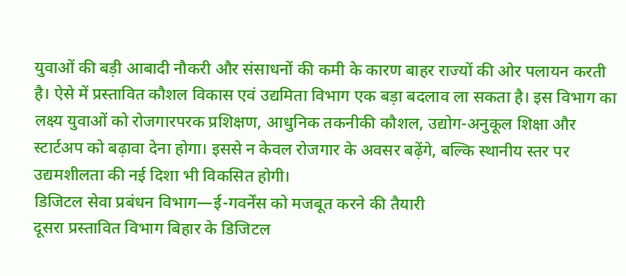युवाओं की बड़ी आबादी नौकरी और संसाधनों की कमी के कारण बाहर राज्यों की ओर पलायन करती है। ऐसे में प्रस्तावित कौशल विकास एवं उद्यमिता विभाग एक बड़ा बदलाव ला सकता है। इस विभाग का लक्ष्य युवाओं को रोजगारपरक प्रशिक्षण, आधुनिक तकनीकी कौशल, उद्योग-अनुकूल शिक्षा और स्टार्टअप को बढ़ावा देना होगा। इससे न केवल रोजगार के अवसर बढ़ेंगे, बल्कि स्थानीय स्तर पर उद्यमशीलता की नई दिशा भी विकसित होगी।
डिजिटल सेवा प्रबंधन विभाग—ई-गवर्नेंस को मजबूत करने की तैयारी
दूसरा प्रस्तावित विभाग बिहार के डिजिटल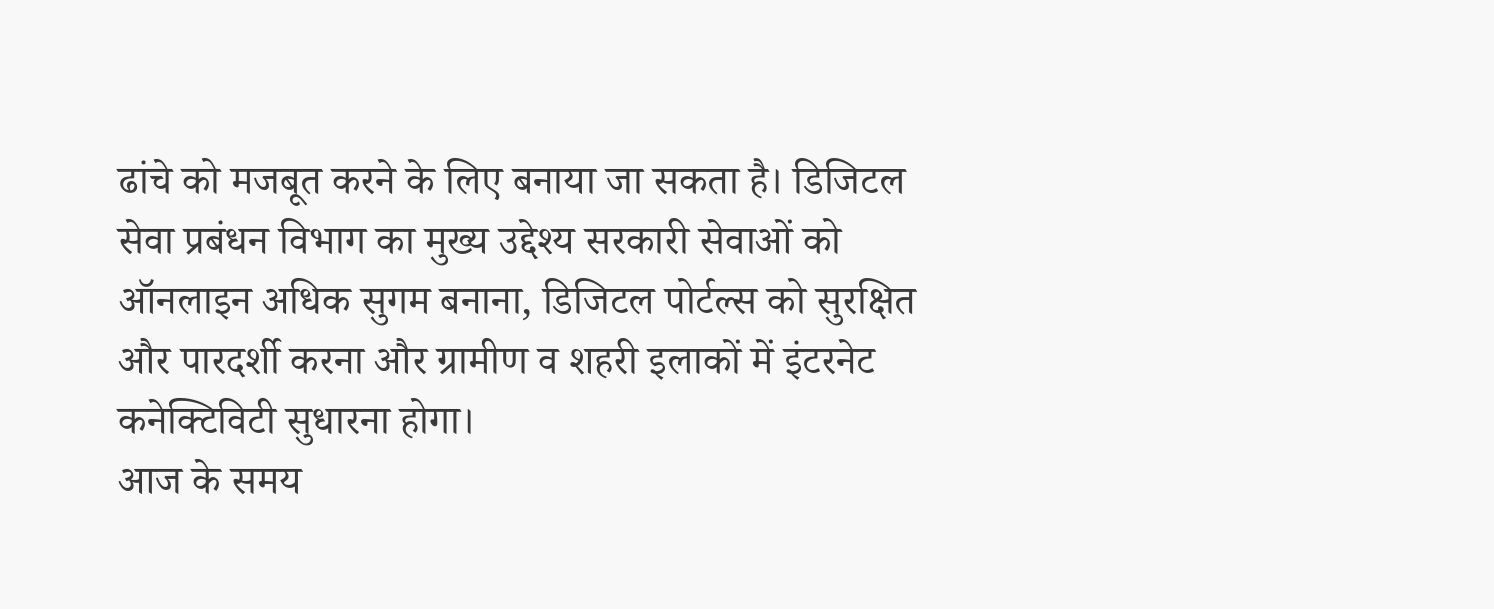ढांचे को मजबूत करने के लिए बनाया जा सकता है। डिजिटल सेवा प्रबंधन विभाग का मुख्य उद्देश्य सरकारी सेवाओं को ऑनलाइन अधिक सुगम बनाना, डिजिटल पोर्टल्स को सुरक्षित और पारदर्शी करना और ग्रामीण व शहरी इलाकों में इंटरनेट कनेक्टिविटी सुधारना होगा।
आज के समय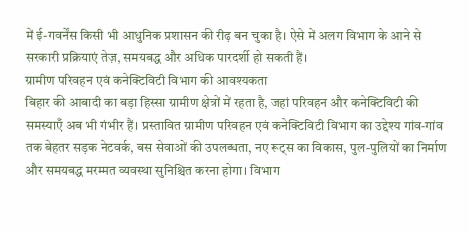में ई-गवर्नेंस किसी भी आधुनिक प्रशासन की रीढ़ बन चुका है। ऐसे में अलग विभाग के आने से सरकारी प्रक्रियाएं तेज़, समयबद्ध और अधिक पारदर्शी हो सकती हैं।
ग्रामीण परिवहन एवं कनेक्टिविटी विभाग की आवश्यकता
बिहार की आबादी का बड़ा हिस्सा ग्रामीण क्षेत्रों में रहता है, जहां परिवहन और कनेक्टिविटी की समस्याएँ अब भी गंभीर हैं। प्रस्तावित ग्रामीण परिवहन एवं कनेक्टिविटी विभाग का उद्देश्य गांव-गांव तक बेहतर सड़क नेटवर्क, बस सेवाओं की उपलब्धता, नए रूट्स का विकास, पुल-पुलियों का निर्माण और समयबद्ध मरम्मत व्यवस्था सुनिश्चित करना होगा। विभाग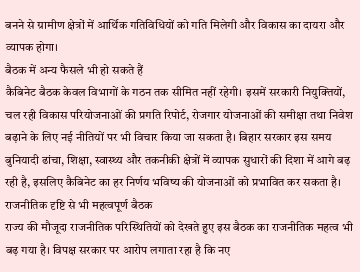बनने से ग्रामीण क्षेत्रों में आर्थिक गतिविधियों को गति मिलेगी और विकास का दायरा और व्यापक होगा।
बैठक में अन्य फैसले भी हो सकते हैं
कैबिनेट बैठक केवल विभागों के गठन तक सीमित नहीं रहेगी। इसमें सरकारी नियुक्तियों, चल रही विकास परियोजनाओं की प्रगति रिपोर्ट, रोजगार योजनाओं की समीक्षा तथा निवेश बढ़ाने के लिए नई नीतियों पर भी विचार किया जा सकता है। बिहार सरकार इस समय बुनियादी ढांचा, शिक्षा, स्वास्थ्य और तकनीकी क्षेत्रों में व्यापक सुधारों की दिशा में आगे बढ़ रही है, इसलिए कैबिनेट का हर निर्णय भविष्य की योजनाओं को प्रभावित कर सकता है।
राजनीतिक दृष्टि से भी महत्वपूर्ण बैठक
राज्य की मौजूदा राजनीतिक परिस्थितियों को देखते हुए इस बैठक का राजनीतिक महत्व भी बढ़ गया है। विपक्ष सरकार पर आरोप लगाता रहा है कि नए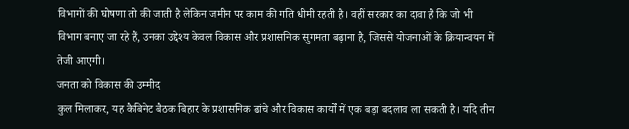विभागों की घोषणा तो की जाती है लेकिन जमीन पर काम की गति धीमी रहती है। वहीं सरकार का दावा है कि जो भी विभाग बनाए जा रहे हैं, उनका उद्देश्य केवल विकास और प्रशासनिक सुगमता बढ़ाना है, जिससे योजनाओं के क्रियान्वयन में तेजी आएगी।
जनता को विकास की उम्मीद
कुल मिलाकर, यह कैबिनेट बैठक बिहार के प्रशासनिक ढांचे और विकास कार्यों में एक बड़ा बदलाव ला सकती है। यदि तीन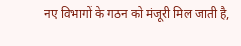नए विभागों के गठन को मंजूरी मिल जाती है,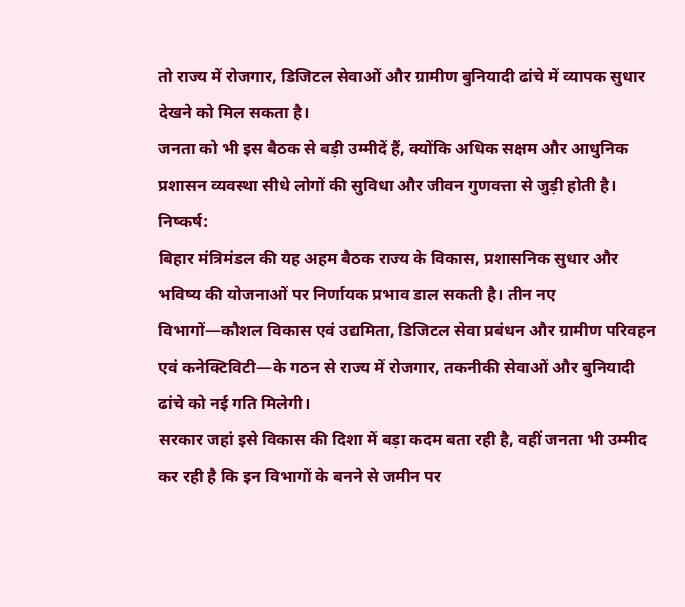तो राज्य में रोजगार, डिजिटल सेवाओं और ग्रामीण बुनियादी ढांचे में व्यापक सुधार देखने को मिल सकता है।
जनता को भी इस बैठक से बड़ी उम्मीदें हैं, क्योंकि अधिक सक्षम और आधुनिक प्रशासन व्यवस्था सीधे लोगों की सुविधा और जीवन गुणवत्ता से जुड़ी होती है।
निष्कर्ष:
बिहार मंत्रिमंडल की यह अहम बैठक राज्य के विकास, प्रशासनिक सुधार और भविष्य की योजनाओं पर निर्णायक प्रभाव डाल सकती है। तीन नए विभागों—कौशल विकास एवं उद्यमिता, डिजिटल सेवा प्रबंधन और ग्रामीण परिवहन एवं कनेक्टिविटी—के गठन से राज्य में रोजगार, तकनीकी सेवाओं और बुनियादी ढांचे को नई गति मिलेगी।
सरकार जहां इसे विकास की दिशा में बड़ा कदम बता रही है, वहीं जनता भी उम्मीद कर रही है कि इन विभागों के बनने से जमीन पर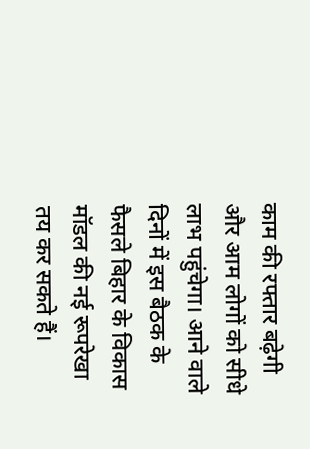काम की रफ्तार बढ़ेगी और आम लोगों को सीधे लाभ पहुंचेगा। आने वाले दिनों में इस बैठक के फैसले बिहार के विकास मॉडल की नई रूपरेखा तय कर सकते हैं।